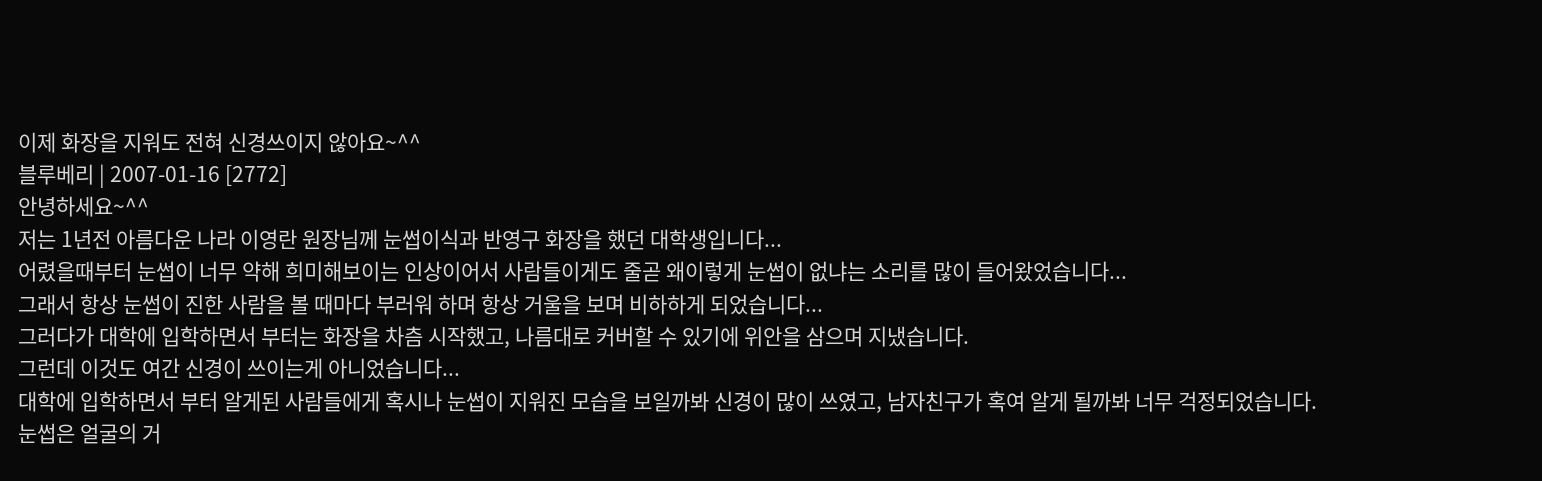이제 화장을 지워도 전혀 신경쓰이지 않아요~^^
블루베리 | 2007-01-16 [2772]
안녕하세요~^^
저는 1년전 아름다운 나라 이영란 원장님께 눈썹이식과 반영구 화장을 했던 대학생입니다...
어렸을때부터 눈썹이 너무 약해 희미해보이는 인상이어서 사람들이게도 줄곧 왜이렇게 눈썹이 없냐는 소리를 많이 들어왔었습니다...
그래서 항상 눈썹이 진한 사람을 볼 때마다 부러워 하며 항상 거울을 보며 비하하게 되었습니다...
그러다가 대학에 입학하면서 부터는 화장을 차츰 시작했고, 나름대로 커버할 수 있기에 위안을 삼으며 지냈습니다.
그런데 이것도 여간 신경이 쓰이는게 아니었습니다...
대학에 입학하면서 부터 알게된 사람들에게 혹시나 눈썹이 지워진 모습을 보일까봐 신경이 많이 쓰였고, 남자친구가 혹여 알게 될까봐 너무 걱정되었습니다.
눈썹은 얼굴의 거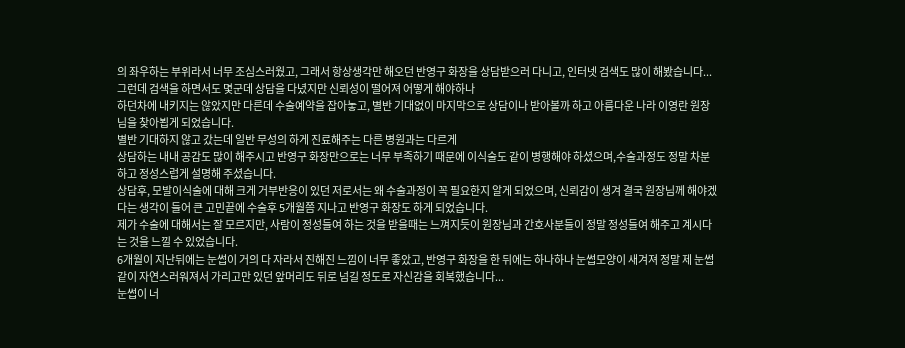의 좌우하는 부위라서 너무 조심스러웠고, 그래서 항상생각만 해오던 반영구 화장을 상담받으러 다니고, 인터넷 검색도 많이 해봤습니다...
그런데 검색을 하면서도 몇군데 상담을 다녔지만 신뢰성이 떨어져 어떻게 해야하나
하던차에 내키지는 않았지만 다른데 수술예약을 잡아놓고, 별반 기대없이 마지막으로 상담이나 받아볼까 하고 아름다운 나라 이영란 원장님을 찾아뵙게 되었습니다.
별반 기대하지 않고 갔는데 일반 무성의 하게 진료해주는 다른 병원과는 다르게
상담하는 내내 공감도 많이 해주시고 반영구 화장만으로는 너무 부족하기 때문에 이식술도 같이 병행해야 하셨으며,수술과정도 정말 차분하고 정성스럽게 설명해 주셨습니다.
상담후, 모발이식술에 대해 크게 거부반응이 있던 저로서는 왜 수술과정이 꼭 필요한지 알게 되었으며, 신뢰감이 생겨 결국 원장님께 해야겠다는 생각이 들어 큰 고민끝에 수술후 5개월쯤 지나고 반영구 화장도 하게 되었습니다.
제가 수술에 대해서는 잘 모르지만, 사람이 정성들여 하는 것을 받을때는 느껴지듯이 원장님과 간호사분들이 정말 정성들여 해주고 계시다는 것을 느낄 수 있었습니다.
6개월이 지난뒤에는 눈썹이 거의 다 자라서 진해진 느낌이 너무 좋았고, 반영구 화장을 한 뒤에는 하나하나 눈썹모양이 새겨져 정말 제 눈썹같이 자연스러워져서 가리고만 있던 앞머리도 뒤로 넘길 정도로 자신감을 회복했습니다...
눈썹이 너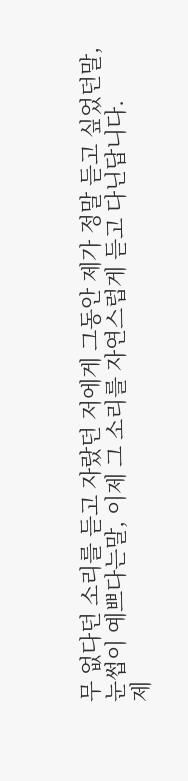무 없다던 소리를 듣고 자랐던 저에게 그동안 제가 정말 듣고 싶었던말,
눈썹이 예쁘다는말, 이제 그 소리를 자연스럽게 듣고 다닌답니다.
제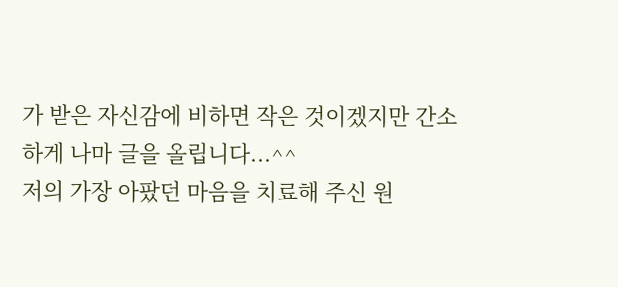가 받은 자신감에 비하면 작은 것이겠지만 간소하게 나마 글을 올립니다...^^
저의 가장 아팠던 마음을 치료해 주신 원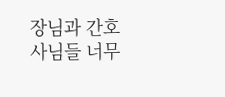장님과 간호사님들 너무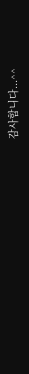감사합니다...^^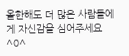올한해도 더 많은 사람들에게 자신감을 심어주세요^0^